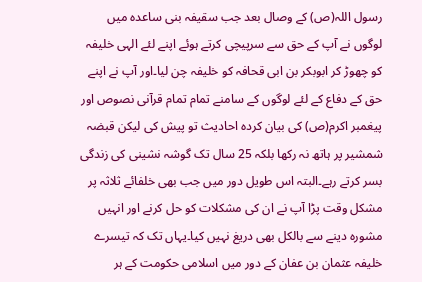رسول اللہ(ص) کے وصال بعد جب سقیفہ بنی ساعدہ میں لوگوں نے آپ کے حق سے سرپیچی کرتے ہوئے اپنے لئے الہی خلیفہ کو چھوڑ کر ابوبکر بن ابی قحافہ کو خلیفہ چن لیا۔اور آپ نے اپنے حق کے دفاع کے لئے لوگوں کے سامنے تمام تمام قرآنی نصوص اور پیغمبر اکرم(ص) کی بیان کردہ احادیث تو پیش کی لیکن قبضہ شمشیر پر ہاتھ نہ رکھا بلکہ 25 سال تک گوشہ نشینی کی زندگی بسر کرتے رہے۔البتہ اس طویل دور میں جب بھی خلفائے ثلاثہ پر مشکل وقت پڑا آپ نے ان کی مشکلات کو حل کرنے اور انہیں مشورہ دینے سے بالکل بھی دریغ نہیں کیا۔یہاں تک کہ تیسرے خلیفہ عثمان بن عفان کے دور میں اسلامی حکومت کے ہر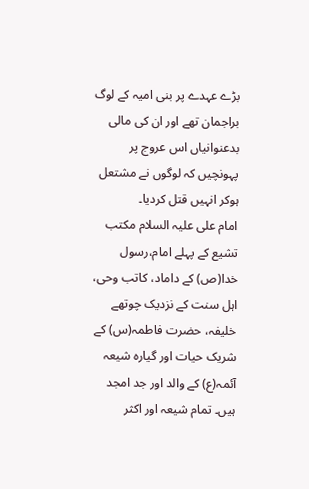بڑے عہدے پر بنی امیہ کے لوگ براجمان تھے اور ان کی مالی بدعنوانیاں اس عروج پر پہونچیں کہ لوگوں نے مشتعل ہوکر انہیں قتل کردیا۔
امام علی علیہ السلام مکتب تشیع کے پہلے امام،رسول خدا(ص) کے داماد، کاتب وحی، اہل سنت کے نزدیک چوتھے خلیفہ، حضرت فاطمہ(س) کے شریک حیات اور گیارہ شیعہ آئمہ(ع) کے والد اور جد امجد ہیں۔ تمام شیعہ اور اکثر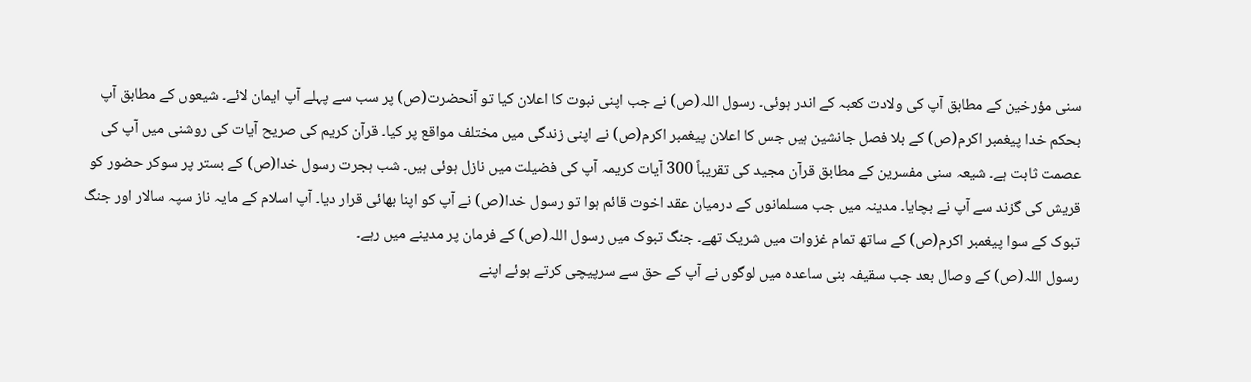سنی مؤرخین کے مطابق آپ کی ولادت کعبہ کے اندر ہوئی۔ رسول اللہ(ص) نے جب اپنی نبوت کا اعلان کیا تو آنحضرت(ص) پر سب سے پہلے آپ ایمان لائے۔ شیعوں کے مطابق آپ بحکم خدا پیغمبر اکرم(ص) کے بلا فصل جانشین ہیں جس کا اعلان پیغمبر اکرم(ص) نے اپنی زندگی میں مختلف مواقع پر کیا۔ قرآن کریم کی صریح آیات کی روشنی میں آپ کی عصمت ثابت ہے۔ شیعہ سنی مفسرین کے مطابق قرآن مجید کی تقریباً 300 آیات کریمہ آپ کی فضیلت میں نازل ہوئی ہیں۔ شب ہجرت رسول خدا(ص) کے بستر پر سوکر حضور کو قریش کی گزند سے آپ نے بچایا۔ مدینہ میں جب مسلمانوں کے درمیان عقد اخوت قائم ہوا تو رسول خدا(ص) نے آپ کو اپنا بھائی قرار دیا۔ آپ اسلام کے مایہ ناز سپہ سالار اور جنگ تبوک کے سوا پیغمبر اکرم(ص) کے ساتھ تمام غزوات میں شریک تھے۔ جنگ تبوک میں رسول اللہ(ص) کے فرمان پر مدینے میں رہے۔
رسول اللہ(ص) کے وصال بعد جب سقیفہ بنی ساعدہ میں لوگوں نے آپ کے حق سے سرپیچی کرتے ہوئے اپنے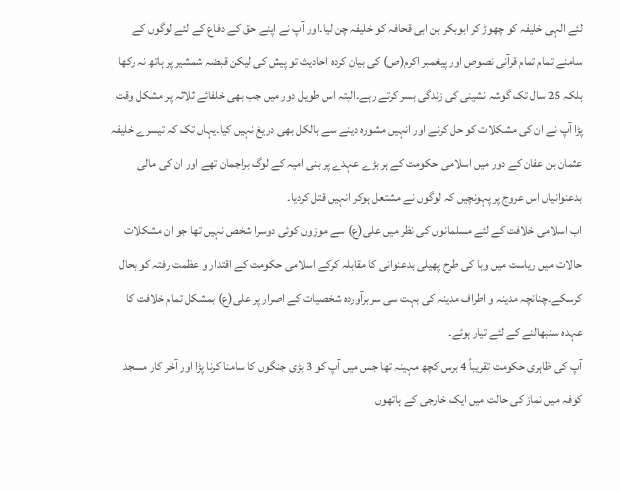لئے الہی خلیفہ کو چھوڑ کر ابوبکر بن ابی قحافہ کو خلیفہ چن لیا۔اور آپ نے اپنے حق کے دفاع کے لئے لوگوں کے سامنے تمام تمام قرآنی نصوص اور پیغمبر اکرم(ص) کی بیان کردہ احادیث تو پیش کی لیکن قبضہ شمشیر پر ہاتھ نہ رکھا بلکہ 25 سال تک گوشہ نشینی کی زندگی بسر کرتے رہے۔البتہ اس طویل دور میں جب بھی خلفائے ثلاثہ پر مشکل وقت پڑا آپ نے ان کی مشکلات کو حل کرنے اور انہیں مشورہ دینے سے بالکل بھی دریغ نہیں کیا۔یہاں تک کہ تیسرے خلیفہ عثمان بن عفان کے دور میں اسلامی حکومت کے ہر بڑے عہدے پر بنی امیہ کے لوگ براجمان تھے اور ان کی مالی بدعنوانیاں اس عروج پر پہونچیں کہ لوگوں نے مشتعل ہوکر انہیں قتل کردیا۔
اب اسلامی خلافت کے لئے مسلمانوں کی نظر میں علی(ع) سے موزوں کوئی دوسرا شخص نہیں تھا جو ان مشکلات حالات میں ریاست میں وبا کی طرح پھیلی بدعنوانی کا مقابلہ کرکے اسلامی حکومت کے اقتدار و عظمت رفتہ کو بحال کرسکے۔چنانچہ مدینہ و اطراف مدینہ کی بہت سی سربرآوردہ شخصیات کے اصرار پر علی(ع) بمشکل تمام خلافت کا عہدہ سنبھالنے کے لئے تیار ہوئے۔
آپ کی ظاہری حکومت تقریباً 4 برس کچھ مہینہ تھا جس میں آپ کو 3 بڑی جنگوں کا سامنا کرنا پڑا اور آخر کار مسجد کوفہ میں نماز کی حالت میں ایک خارجی کے ہاتھوں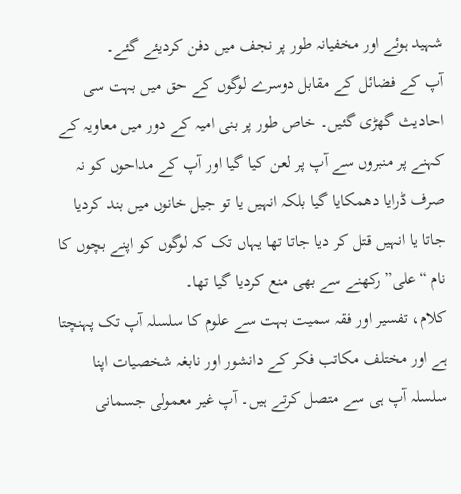شہید ہوئے اور مخفیانہ طور پر نجف میں دفن کردیئے گئے۔
آپ کے فضائل کے مقابل دوسرے لوگوں کے حق میں بہت سی احادیث گھڑی گئیں۔ خاص طور پر بنی امیہ کے دور میں معاویہ کے کہنے پر منبروں سے آپ پر لعن کیا گیا اور آپ کے مداحوں کو نہ صرف ڈرایا دھمکایا گیا بلکہ انہیں یا تو جیل خانوں میں بند کردیا جاتا یا انہیں قتل کر دیا جاتا تھا یہاں تک کہ لوگوں کو اپنے بچوں کا نام “علی” رکھنے سے بھی منع کردیا گیا تھا۔
کلام، تفسیر اور فقہ سمیت بہت سے علوم کا سلسلہ آپ تک پہنچتا ہے اور مختلف مکاتب فکر کے دانشور اور نابغہ شخصیات اپنا سلسلہ آپ ہی سے متصل کرتے ہیں۔ آپ غیر معمولی جسمانی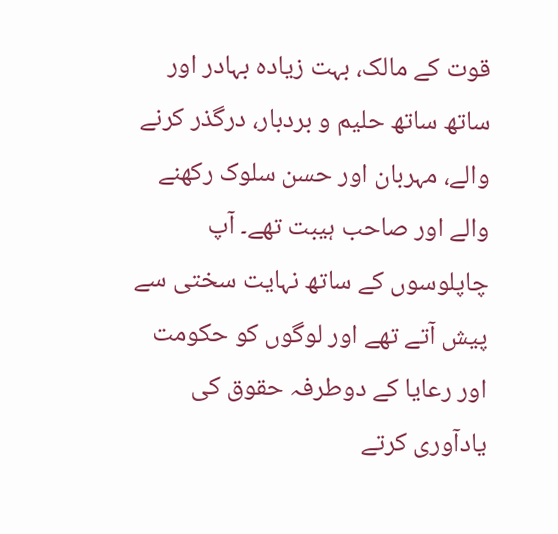قوت کے مالک، بہت زیادہ بہادر اور ساتھ ساتھ حلیم و بردبار، درگذر کرنے والے، مہربان اور حسن سلوک رکھنے والے اور صاحب ہیبت تھے۔ آپ چاپلوسوں کے ساتھ نہایت سختی سے پیش آتے تھے اور لوگوں کو حکومت اور رعایا کے دوطرفہ حقوق کی یادآوری کرتے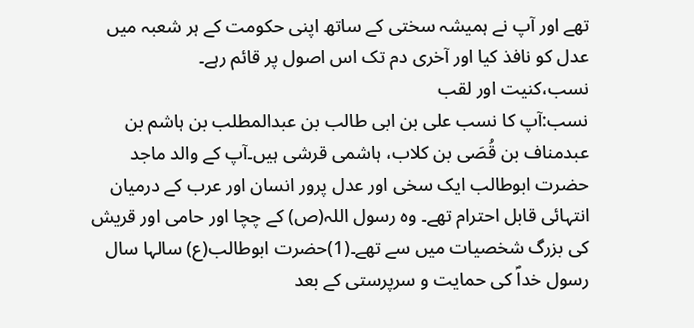تھے اور آپ نے ہمیشہ سختی کے ساتھ اپنی حکومت کے ہر شعبہ میں عدل کو نافذ کیا اور آخری دم تک اس اصول پر قائم رہے۔
نسب،کنیت اور لقب
نسب:آپ کا نسب علی بن ابی طالب بن عبدالمطلب بن ہاشم بن عبدمناف بن قُصَی بن کلاب، ہاشمی قرشی ہیں۔آپ کے والد ماجد حضرت ابوطالب ایک سخی اور عدل پرور انسان اور عرب کے درمیان انتہائی قابل احترام تھے۔ وہ رسول اللہ(ص) کے چچا اور حامی اور قریش کی بزرگ شخصیات میں سے تھے۔(1)حضرت ابوطالب(ع) سالہا سال رسول خداؐ کی حمایت و سرپرستی کے بعد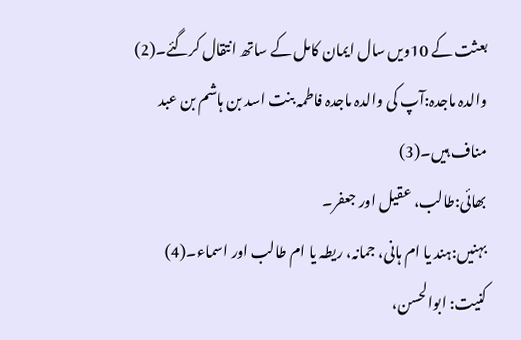بعثت کے 10ویں سال ایمان کامل کے ساتھ انتقال کرگئے۔(2)
والدہ ماجدہ:آپ کی والدہ ماجدہ فاطمہ بنت اسد بن ہاشم بن عبد مناف ہیں۔(3)
بھائی:طالب، عقیل اور جعفر۔
بہنیں:ہند یا ام ہانی، جمانہ، ریطہ یا ام طالب اور اسماء۔(4)
کنیت: ابوالحسن،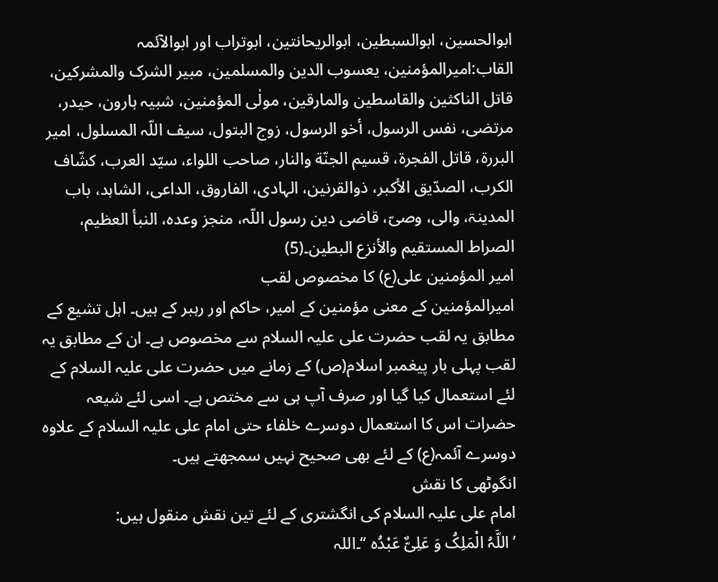ابوالحسین، ابوالسبطین، ابوالریحانتین، ابوتراب اور ابوالآئمہ
القاب:امیرالمؤمنین، یعسوب الدین والمسلمین، مبیر الشرک والمشرکین، قاتل الناکثین والقاسطین والمارقین، مولٰی المؤمنین، شبیہ ہارون، حیدر، مرتضی، نفس الرسول، أخو الرسول، زوج البتول، سیف اللّہ المسلول، امیر البررة، قاتل الفجرة، قسیم الجنّة والنار، صاحب اللواء، سیّد العرب، کشّاف الکرب، الصدّیق الأکبر، ذوالقرنین، الہادی، الفاروق، الداعی، الشاہد، باب المدینۃ، والی، وصیّ، قاضی دین رسول اللّہ، منجز وعدہ، النبأ العظیم، الصراط المستقیم والأنزع البطین۔(5)
امیر المؤمنین علی(ع) کا مخصوص لقب
امیرالمؤمنین کے معنی مؤمنین کے امیر، حاکم اور رہبر کے ہیں۔ اہل تشیع کے مطابق یہ لقب حضرت علی علیہ السلام سے مخصوص ہے۔ ان کے مطابق یہ لقب پہلی بار پیغمبر اسلام(ص) کے زمانے میں حضرت علی علیہ السلام کے لئے استعمال کیا گیا اور صرف آپ ہی سے مختص ہے۔ اسی لئے شیعہ حضرات اس کا استعمال دوسرے خلفاء حتی امام علی علیہ السلام کے علاوہ دوسرے آئمہ(ع) کے لئے بھی صحیح نہیں سمجھتے ہیں۔
انگوٹھی کا نقش
امام علی علیہ السلام کی انگشتری کے لئے تین نقش منقول ہیں:
’اللَّہُ الْمَلِکُ وَ عَلِیٌّ عَبْدُہ ‘‘۔اللہ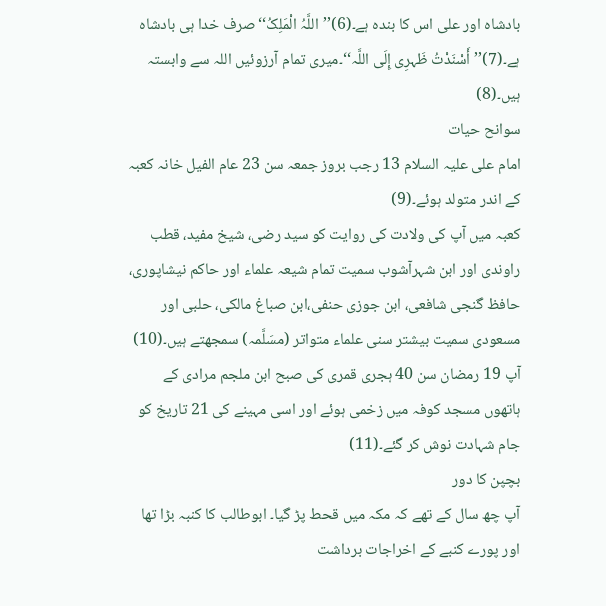بادشاہ اور علی اس کا بندہ ہے۔(6)’’اللَّہُ الْمَلِکُ‘‘صرف خدا ہی بادشاہ ہے۔(7)’’ أَسْنَدْتُ ظَہرِی إِلَى اللَّہ‘‘۔میری تمام آرزوئیں اللہ سے وابستہ ہیں۔(8)
سوانح حیات
امام علی علیہ السلام 13 رجب بروز جمعہ سن 23 عام الفیل خانہ کعبہ کے اندر متولد ہوئے۔(9)
کعبہ میں آپ کی ولادت کی روایت کو سید رضی، شیخ مفید، قطب راوندی اور ابن شہرآشوب سمیت تمام شیعہ علماء اور حاکم نیشاپوری، حافظ گنجی شافعی، ابن جوزی حنفی،ابن صباغ مالکی، حلبی اور مسعودی سمیت بیشتر سنی علماء متواتر (مسَلَّمہ) سمجھتے ہیں۔(10)
آپ 19 رمضان سن 40 ہجری قمری کی صبح ابن ملجم مرادی کے ہاتھوں مسجد کوفہ میں زخمی ہوئے اور اسی مہینے کی 21 تاریخ کو جام شہادت نوش کر گئے۔(11)
بچپن کا دور
آپ چھ سال کے تھے کہ مکہ میں قحط پڑ گیا۔ ابوطالب کا کنبہ بڑا تھا اور پورے کنبے کے اخراجات برداشت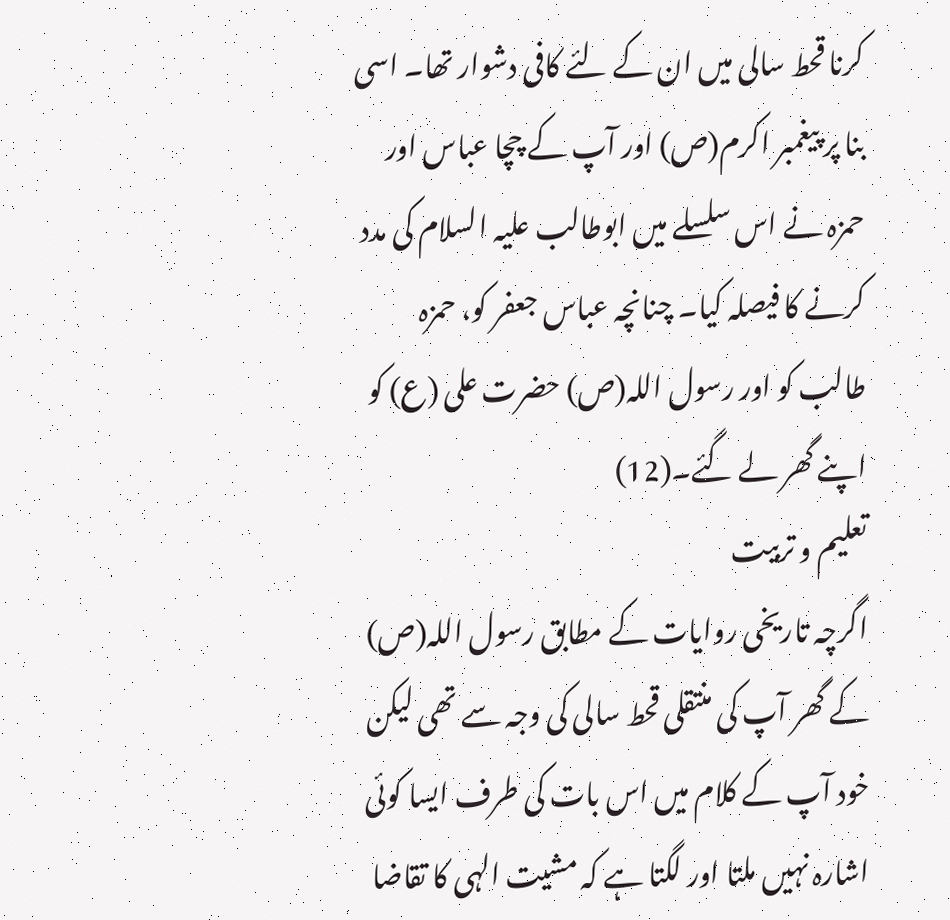کرنا قحط سالی میں ان کے لئے کافی دشوار تھا۔ اسی بنا پر پیغمبر اکرم(ص) اور آپ کے چچا عباس اور حمزہ نے اس سلسلے میں ابوطالب علیہ السلام کی مدد کرنے کا فیصلہ کیا۔ چنانچہ عباس جعفر کو، حمزہ طالب کو اور رسول اللہ(ص) حضرت علی (ع) کو اپنے گھر لے گئے۔(12)
تعلیم و تربیت
اگرچہ تاریخی روایات کے مطابق رسول اللہ(ص) کے گھر آپ کی منتقلی قحط سالی کی وجہ سے تھی لیکن خود آپ کے کلام میں اس بات کی طرف ایسا کوئی اشارہ نہيں ملتا اور لگتا ہے کہ مشیت الہی کا تقاضا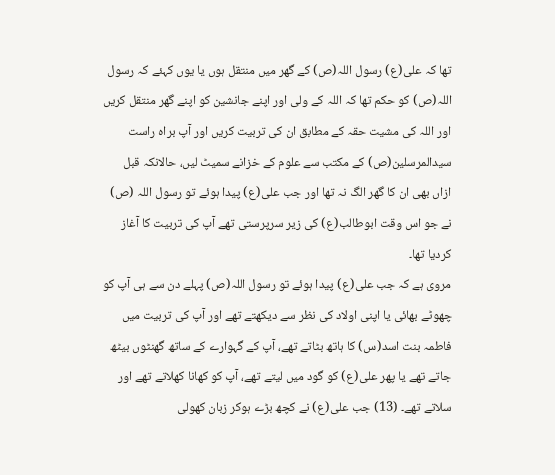تھا کہ علی(ع) رسول اللہ(ص) کے گھر میں منتقل ہوں یا یوں کہئے کہ رسول اللہ(ص) کو حکم تھا کہ اللہ کے ولی اور اپنے جانشین کو اپنے گھر منتقل کریں اور اللہ کی مشیت حقہ کے مطابق ان کی تربیت کریں اور آپ براہ راست سیدالمرسلین(ص) کے مکتب سے علوم کے خزانے سمیٹ لیں، حالانکہ قبل ازاں بھی ان کا گھر الگ نہ تھا اور جب علی(ع) پیدا ہوئے تو رسول اللہ (ص) نے جو اس وقت ابوطالب(ع) کی زیر سرپرستی تھے آپ کی تربیت کا آغاز کردیا تھا۔
مروی ہے کہ جب علی(ع) پیدا ہوئے تو رسول اللہ(ص) پہلے دن سے ہی آپ کو چھوٹے بھائی یا اپنی اولاد کی نظر سے دیکھتے تھے اور آپ کی تربیت میں فاطمہ بنت اسد(س) کا ہاتھ بٹاتے تھے، آپ کے گہوارے کے ساتھ گھنٹوں بیٹھ جاتے تھے یا پھر علی(ع) کو گود میں لیتے تھے، آپ کو کھانا کھلاتے تھے اور سلاتے تھے۔ (13) جب علی(ع) نے کچھ بڑے ہوکر زبان کھولی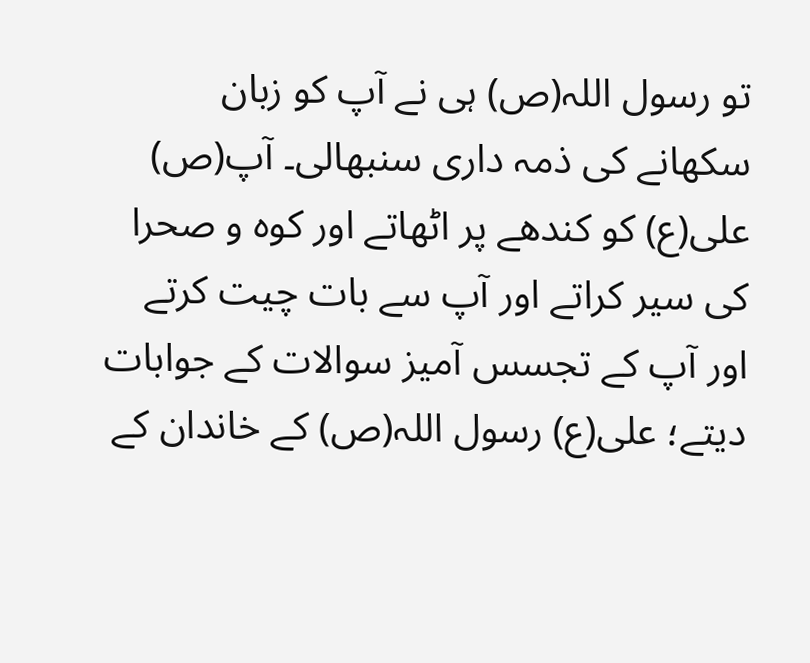تو رسول اللہ(ص) ہی نے آپ کو زبان سکھانے کی ذمہ داری سنبھالی۔ آپ(ص) علی(ع) کو کندھے پر اٹھاتے اور کوہ و صحرا کی سیر کراتے اور آپ سے بات چیت کرتے اور آپ کے تجسس آمیز سوالات کے جوابات دیتے؛ علی(ع) رسول اللہ(ص) کے خاندان کے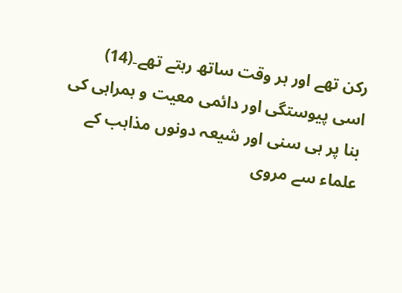رکن تھے اور ہر وقت ساتھ رہتے تھے۔(14)
اسی پیوستگی اور دائمی معیت و ہمراہی کی بنا پر ہی سنی اور شیعہ دونوں مذاہب کے علماء سے مروی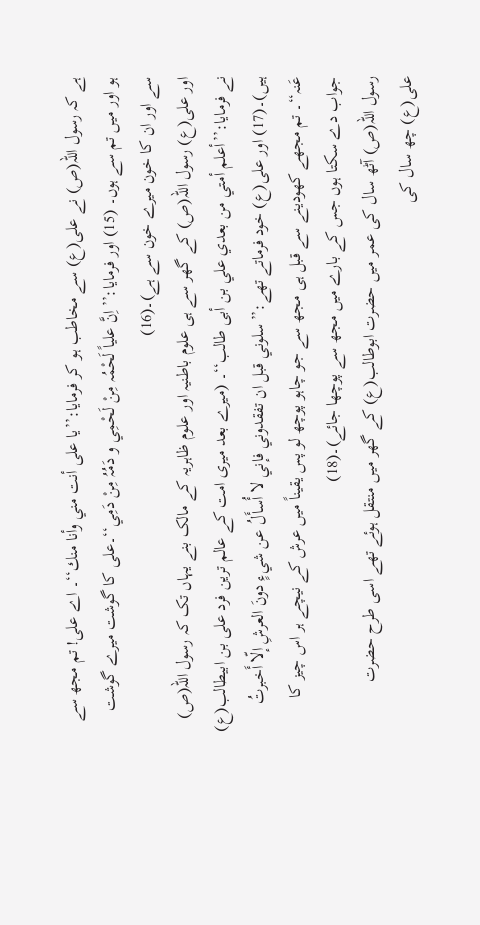ہے کہ رسول اللہ(ص) نے علی(ع) سے مخاطب ہو کر فرمایا:’’یا علی أنت مني وأنا منك‘‘۔ اے علی! تم مجھ سے ہو اور میں تم سے ہوں۔ (15) اور فرمایا:’’اِنَّ علیاً لَحْمُہ مِنْ لَحْمِي و دَمُہُ مِنْ دَمِي‘‘۔علی کا گوشت میرے گوشت سے اور ان کا خون میرے خون سے ہے)۔(16)
اور علی(ع) رسول اللہ(ص) کے گھر سے ہی علوم باطنیہ اور علوم ظاہریہ کے مالک بنے یہاں تک کہ رسول اللہ(ص) نے فرمایا:’’أعلم أمتي من بعدي علي بن أبی طالب‘‘۔ (میرے بعد میری امت کے عالم ترین فرد علی بن ابیطالب(ع) ہیں)۔(17) اور علی(ع) خود فرماتے تھے:’’سلوني قبل ان تفقدوني فإني لا أُسأَلُ عن شيءٍ دونَ العرشِ إلّا أَخبرتُ عَنہ‘‘۔ تم مجھے کھودینے سے قبل ہی مجھ سے جو چاہو پوچھ لو پس یقیناً میں عرش کے نیچے ہر اس چیز کا جواب دے سکتا ہوں جس کے بارے میں مجھ سے پوچھا جائے)۔(18)
رسول اللہ(ص) آٹھ سال کی عمر میں حضرت ابوطالب(ع) کے گھر میں منتقل ہوئے تھے اسی طرح حضرت علی(ع) چھ سال کی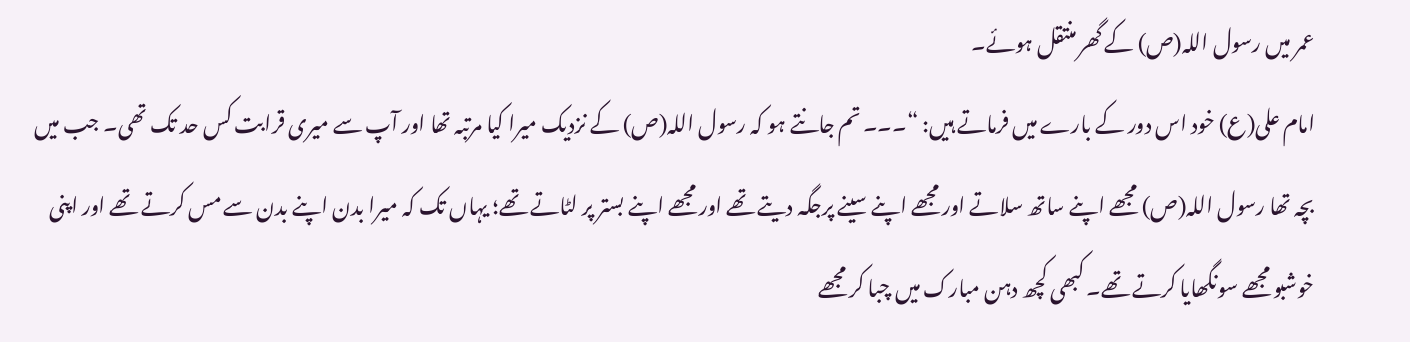عمر میں رسول اللہ(ص) کے گھر منتقل ہوئے۔
امام علی(ع) خود اس دور کے بارے میں فرماتے ہیں: “۔۔۔ تم جانتے ہو کہ رسول اللہ(ص) کے نزدیک میرا کیا مرتبہ تھا اور آپ سے میری قرابت کس حد تک تھی۔ جب میں بچہ تھا رسول اللہ(ص) مجھے اپنے ساتھ سلاتے اور مجھے اپنے سینے پرجگہ دیتے تھے اور مجھے اپنے بستر پر لٹاتے تھے؛ یہاں تک کہ میرا بدن اپنے بدن سے مس کرتے تھے اور اپنی خوشبو مجھے سونگھایا کرتے تھے۔ کبھی کچھ دہن مبارک میں چبا کر مجھے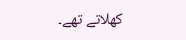کھلاتے تھے۔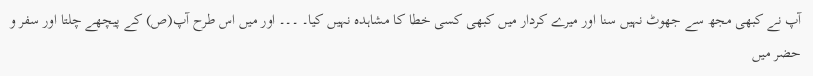آپ نے کبھی مجھ سے جھوٹ نہیں سنا اور میرے کردار میں کبھی کسی خطا کا مشاہدہ نہیں کیا۔ ۔۔۔ اور میں اس طرح آپ(ص) کے پیچھے چلتا اور سفر و حضر میں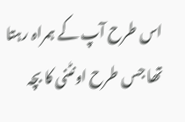اس طرح آپ کے ہمراہ رہتا تھا جس طرح اونٹنی کا بچہ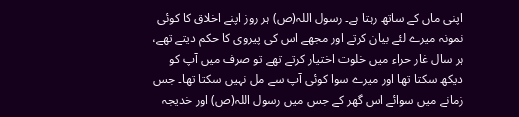اپنی ماں کے ساتھ رہتا ہے۔ رسول اللہ(ص) ہر روز اپنے اخلاق کا کوئی نمونہ میرے لئے بیان کرتے اور مجھے اس کی پیروی کا حکم دیتے تھے، ہر سال غار حراء میں خلوت اختیار کرتے تھے تو صرف میں آپ کو دیکھ سکتا تھا اور میرے سوا کوئی آپ سے مل نہیں سکتا تھا۔ جس زمانے میں سوائے اس گھر کے جس میں رسول اللہ(ص) اور خدیجہ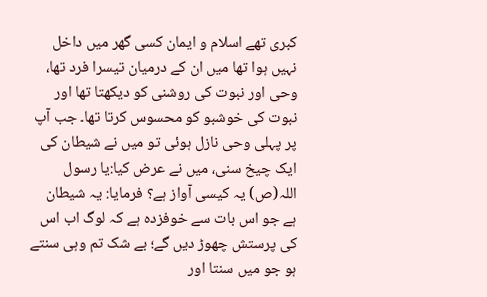کبری تھے اسلام و ایمان کسی گھر میں داخل نہيں ہوا تھا میں ان کے درمیان تیسرا فرد تھا، وحی اور نبوت کی روشنی کو دیکھتا تھا اور نبوت کی خوشبو کو محسوس کرتا تھا۔ جب آپ پر پہلی وحی نازل ہوئی تو میں نے شیطان کی ایک چیخ سنی، میں نے عرض کیا:یا رسول اللہ(ص) یہ کیسی آواز ہے؟ فرمایا: یہ شیطان ہے جو اس بات سے خوفزدہ ہے کہ لوگ اب اس کی پرستش چھوڑ دیں گے؛ بے شک تم وہی سنتے ہو جو میں سنتا اور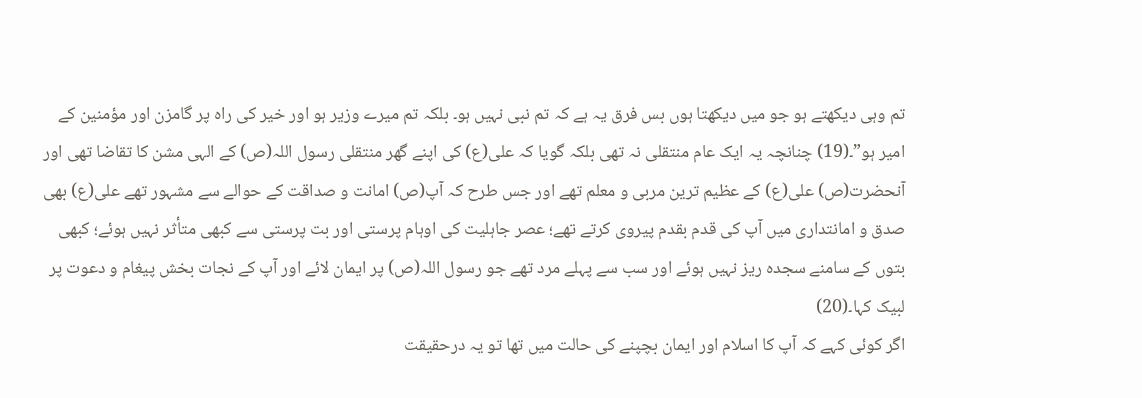تم وہی دیکھتے ہو جو میں دیکھتا ہوں بس فرق یہ ہے کہ تم نبی نہیں ہو۔ بلکہ تم میرے وزیر ہو اور خیر کی راہ پر گامزن اور مؤمنین کے امیر ہو”۔(19) چنانچہ یہ ایک عام منتقلی نہ تھی بلکہ گویا کہ علی(ع) کی اپنے گھر منتقلی رسول اللہ(ص) کے الہی مشن کا تقاضا تھی اور آنحضرت(ص) علی(ع) کے عظیم ترین مربی و معلم تھے اور جس طرح کہ آپ(ص) امانت و صداقت کے حوالے سے مشہور تھے علی(ع) بھی صدق و امانتداری میں آپ کی قدم بقدم پیروی کرتے تھے؛ عصر جاہلیت کی اوہام پرستی اور بت پرستی سے کبھی متأثر نہيں ہوئے؛ کبھی بتوں کے سامنے سجدہ ریز نہيں ہوئے اور سب سے پہلے مرد تھے جو رسول اللہ(ص) پر ایمان لائے اور آپ کے نجات بخش پیغام و دعوت پر لبیک کہا۔(20)
اگر کوئی کہے کہ آپ کا اسلام اور ایمان بچپنے کی حالت میں تھا تو یہ درحقیقت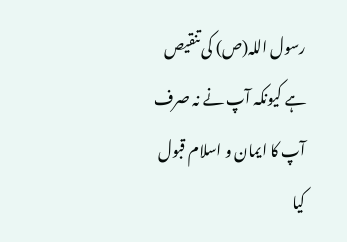رسول اللہ(ص) کی تنقیص ہے کیونکہ آپ نے نہ صرف آپ کا ایمان و اسلام قبول کیا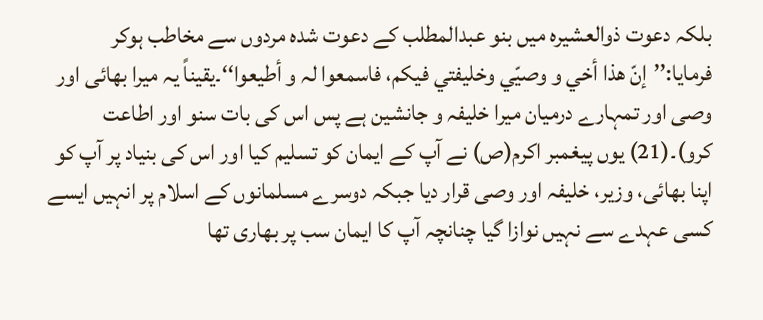بلکہ دعوت ذوالعشیرہ میں بنو عبدالمطلب کے دعوت شدہ مردوں سے مخاطب ہوکر فرمایا:’’إنّ ھذا أخي و وصيّي وخليفتي فيكم، فاسمعوا لہ و أطيعوا‘‘۔یقیناً یہ میرا بھائی اور وصی اور تمہارے درمیان میرا خلیفہ و جانشین ہے پس اس کی بات سنو اور اطاعت کرو)۔(21) یوں پیغمبر اکرم(ص) نے آپ کے ایمان کو تسلیم کیا اور اس کی بنیاد پر آپ کو اپنا بھائی، وزیر، خلیفہ اور وصی قرار دیا جبکہ دوسرے مسلمانوں کے اسلام پر انہیں ایسے کسی عہدے سے نہيں نوازا گیا چنانچہ آپ کا ایمان سب پر بھاری تھا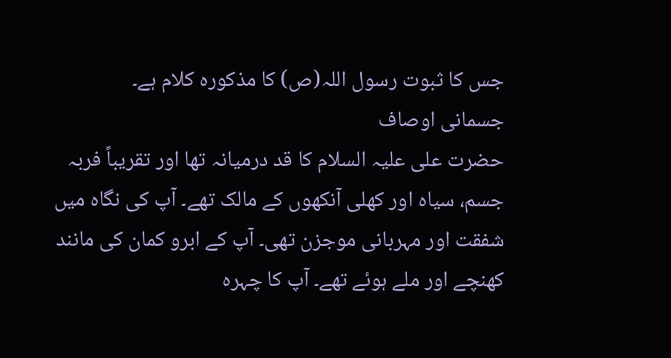جس کا ثبوت رسول اللہ(ص) کا مذکورہ کلام ہے۔
جسمانی اوصاف
حضرت علی علیہ السلام کا قد درمیانہ تھا اور تقریباً فربہ جسم، سیاہ اور کھلی آنکھوں کے مالک تھے۔ آپ کی نگاہ میں شفقت اور مہربانی موجزن تھی۔ آپ کے ابرو کمان کی مانند کھنچے اور ملے ہوئے تھے۔ آپ کا چہرہ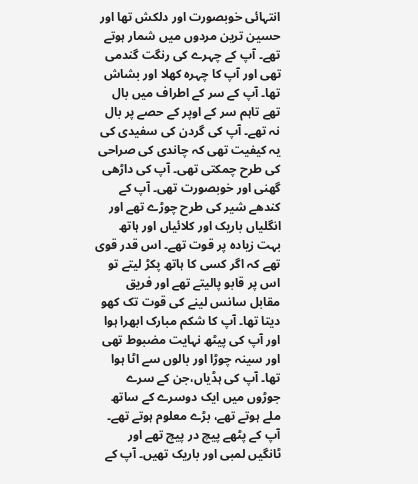انتہائی خوبصورت اور دلکش تھا اور حسین ترین مردوں میں شمار ہوتے تھے۔ آپ کے چہرے کی رنگت گندمی تھی اور آپ کا چہرہ کھلا اور بشاش تھا۔ آپ کے سر کے اطراف میں بال تھے تاہم سر کے اوپر کے حصے پر بال نہ تھے۔ آپ کی گردن کی سفیدی کی یہ کیفیت تھی کہ چاندی کی صراحی کی طرح چمکتی تھی۔ آپ کی داڑھی گھنی اور خوبصورت تھی۔ آپ کے کندھے شیر کی طرح چوڑے تھے اور انگلیاں باریک اور کلائیاں اور ہاتھ بہت زيادہ پر قوت تھے۔ اس قدر قوی تھے کہ اگر کسی کا ہاتھ پکڑ لیتے تو اس پر قابو پالیتے تھے اور فریق مقابل سانس لینے کی قوت تک کھو دیتا تھا۔ آپ کا شکم مبارک ابھرا ہوا اور آپ کی پیٹھ نہایت مضبوط تھی اور سینہ چوڑا اور بالوں سے اٹا ہوا تھا۔ آپ کی ہڈیاں،جن کے سرے جوڑوں میں ایک دوسرے کے ساتھ ملے ہوتے تھے، بڑے معلوم ہوتے تھے۔ آپ کے پٹھے پیچ در پیچ تھے اور ٹانگیں لمبی اور باریک تھیں۔ آپ کے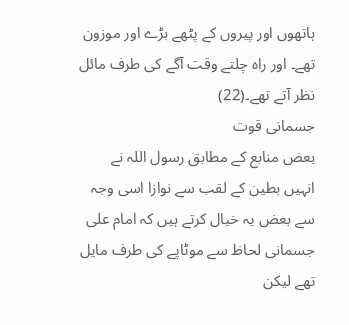ہاتھوں اور پیروں کے پٹھے بڑے اور موزون تھے۔ اور راہ چلتے وقت آگے کی طرف مائل نظر آتے تھے۔(22)
جسمانی قوت
بعض منابع کے مطابق رسول اللہ نے انہیں بطین کے لقب سے نوازا اسی وجہ سے بعض یہ خیال کرتے ہیں کہ امام علی جسمانی لحاظ سے موٹاپے کی طرف مایل تھے لیکن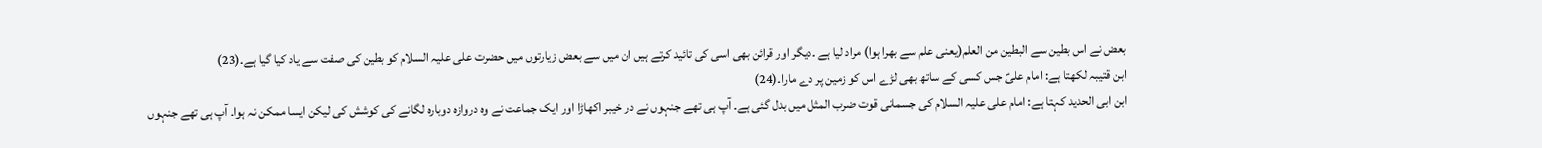بعض نے اس بطین سے البطین من العلم(یعنی علم سے بھرا ہوا) مراد لیا ہے ۔دیگر اور قرائن بھی اسی کی تائید کرتے ہیں ان میں سے بعض زیارتوں میں حضرت علی علیہ السلام کو بطین کی صفت سے یاد کیا گیا ہے۔(23)
ابن قتیبہ لکھتا ہے: امام علیؑ جس کسی کے ساتھ بھی لڑے اس کو زمین پر دے مارا۔(24)
ابن ابی الحدید کہتا ہے: امام علی علیہ السلام کی جسمانی قوت ضرب المثل میں بدل گئی ہے۔ آپ ہی تھے جنہوں نے در خیبر اکھاڑا اور ایک جماعت نے وہ دروازہ دوبارہ لگانے کی کوشش کی لیکن ایسا ممکن نہ ہوا۔ آپ ہی تھے جنہوں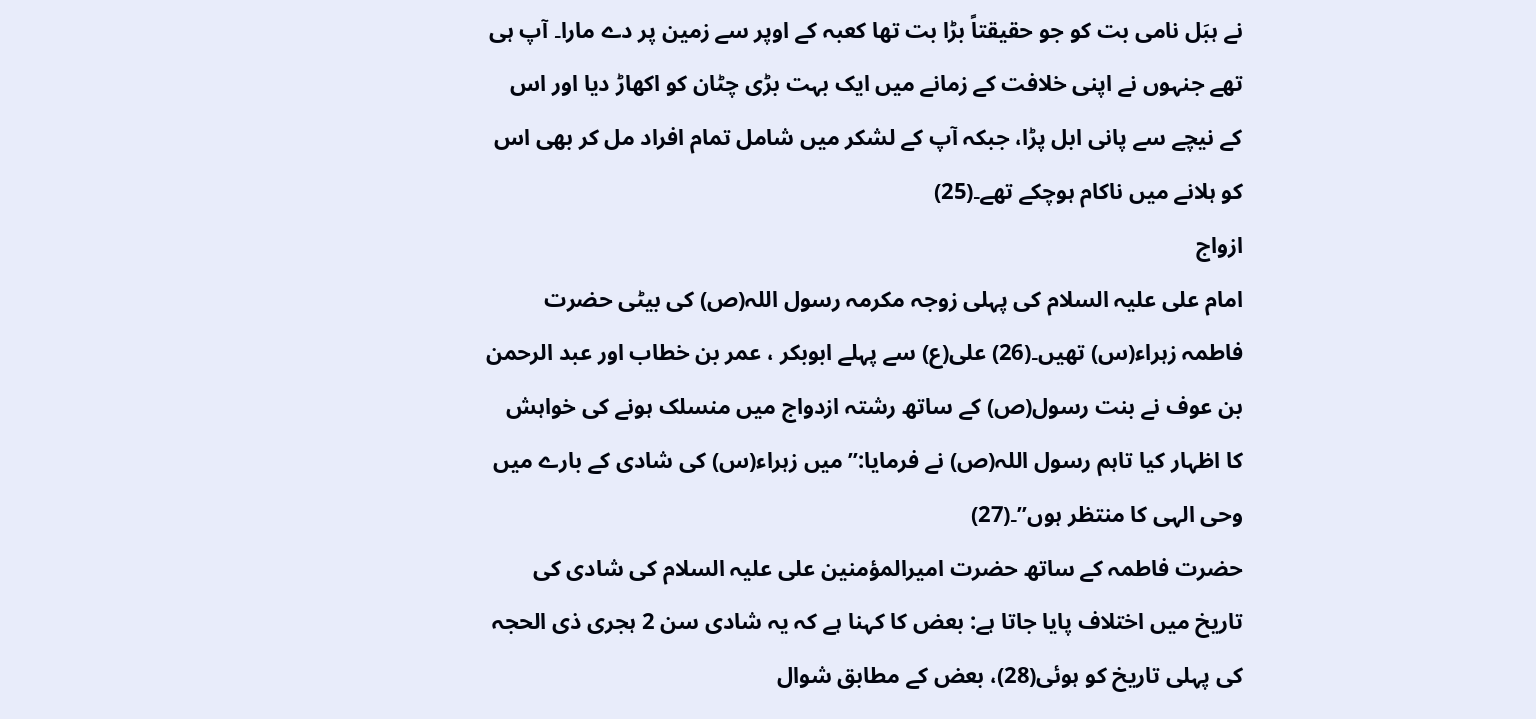نے ہبَل نامی بت کو جو حقیقتاً بڑا بت تھا کعبہ کے اوپر سے زمین پر دے مارا۔ آپ ہی تھے جنہوں نے اپنی خلافت کے زمانے میں ایک بہت بڑی چٹان کو اکھاڑ دیا اور اس کے نیچے سے پانی ابل پڑا، جبکہ آپ کے لشکر میں شامل تمام افراد مل کر بھی اس کو ہلانے میں ناکام ہوچکے تھے۔(25)
ازواج
امام علی علیہ السلام کی پہلی زوجہ مکرمہ رسول اللہ(ص) کی بیٹی حضرت فاطمہ زہراء(س) تھیں۔(26) علی(ع) سے پہلے ابوبکر ، عمر بن خطاب اور عبد الرحمن بن عوف نے بنت رسول(ص) کے ساتھ رشتہ ازدواج میں منسلک ہونے کی خواہش کا اظہار کیا تاہم رسول اللہ(ص) نے فرمایا:”میں زہراء(س) کی شادی کے بارے میں وحی الہی کا منتظر ہوں”۔(27)
حضرت فاطمہ کے ساتھ حضرت امیرالمؤمنین علی علیہ السلام کی شادی کی تاریخ میں اختلاف پایا جاتا ہے: بعض کا کہنا ہے کہ یہ شادی سن 2 ہجری ذی الحجہ کی پہلی تاریخ کو ہوئی(28)، بعض کے مطابق شوال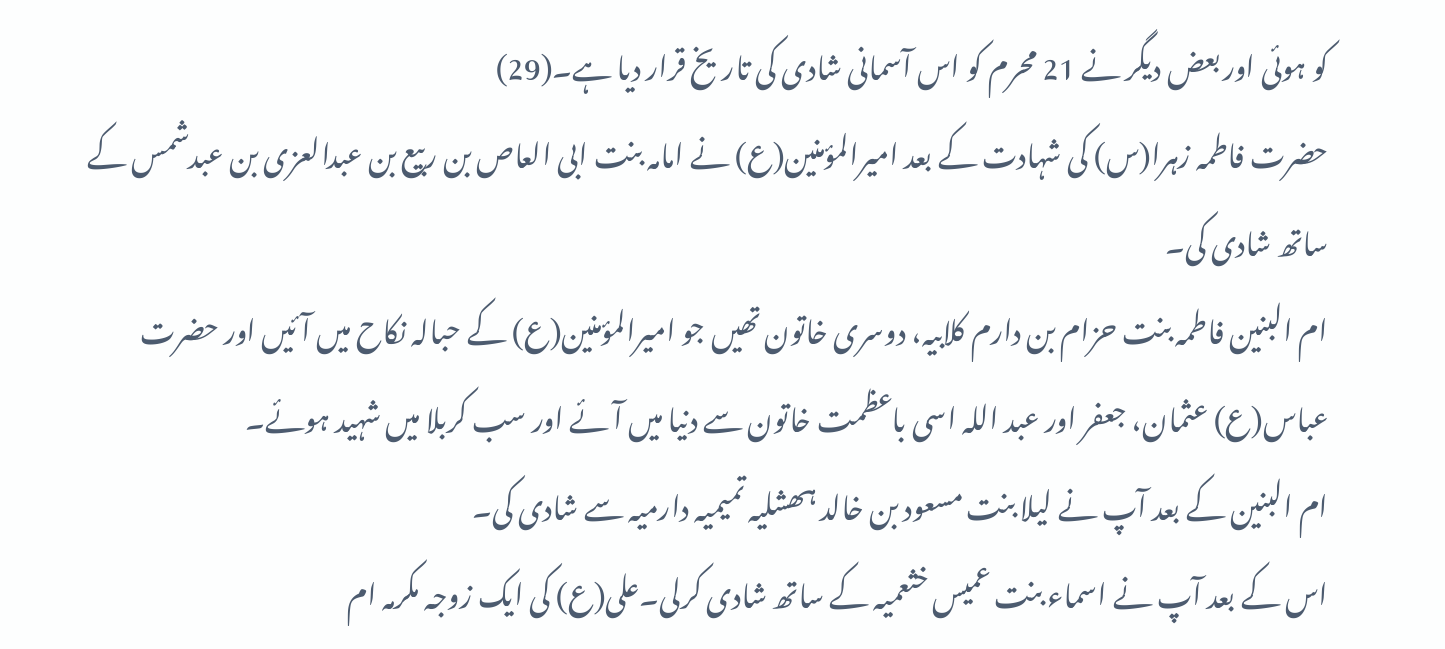کو ہوئی اور بعض دیگر نے 21 محرم کو اس آسمانی شادی کی تاریخ قرار دیا ہے۔(29)
حضرت فاطمہ زہرا(س) کی شہادت کے بعد امیرالمؤمنین(ع) نے امامہ بنت ابی العاص بن ربیع بن عبدالعزی بن عبدشمس کے ساتھ شادی کی۔
ام البنین فاطمہ بنت حزام بن دارم کلابیہ، دوسری خاتون تھیں جو امیرالمؤمنین(ع) کے حبالہ نکاح میں آئیں اور حضرت عباس(ع) عثمان، جعفر اور عبد اللہ اسی باعظمت خاتون سے دنیا میں آئے اور سب کربلا میں شہید ہوئے۔
ام البنین کے بعد آپ نے لیلا بنت مسعود بن خالد ہھشلیہ تمیمیہ دارمیہ سے شادی کی۔
اس کے بعد آپ نے اسماء بنت عمیس خثعمیہ کے ساتھ شادی کرلی۔علی(ع) کی ایک زوجہ مکرمہ ام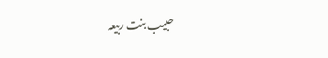حبیب بنت ربیعہ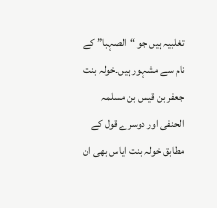تغلبیہ ہیں جو “الصہبا” کے نام سے مشہور ہیں۔خولہ بنت جعفر بن قیس بن مسلمہ الحنفی اور دوسرے قول کے مطابق خولہ بنت ایاس بھی ان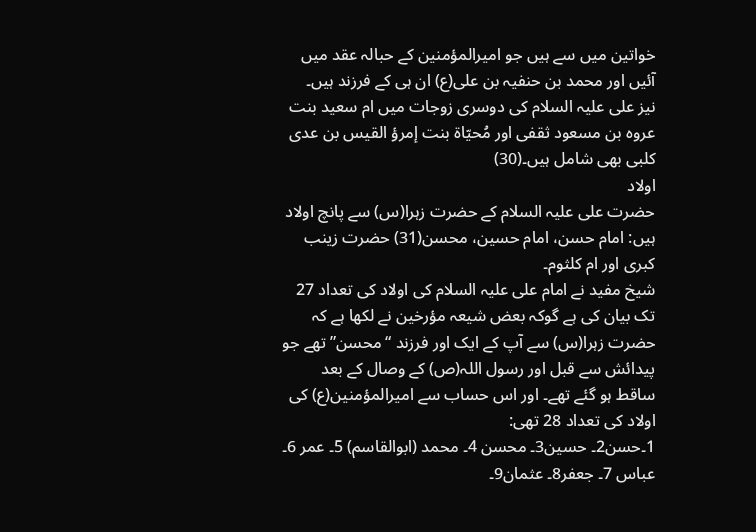خواتین میں سے ہیں جو امیرالمؤمنین کے حبالہ عقد میں آئیں اور محمد بن حنفیہ بن علی(ع) ان ہی کے فرزند ہیں۔
نیز علی علیہ السلام کی دوسری زوجات میں ام سعید بنت عروہ بن مسعود ثقفی اور مُحیّاة بنت إمرؤ القیس بن عدی کلبی بھی شامل ہیں۔(30)
اولاد
حضرت علی علیہ السلام کے حضرت زہرا(س) سے پانچ اولاد ہیں: امام حسن، امام حسین، محسن(31) حضرت زینب کبری اور ام کلثوم۔
شیخ مفید نے امام علی علیہ السلام کی اولاد کی تعداد 27 تک بیان کی ہے گوکہ بعض شیعہ مؤرخین نے لکھا ہے کہ حضرت زہرا(س) سے آپ کے ایک اور فرزند “محسن” تھے جو پیدائش سے قبل اور رسول اللہ(ص) کے وصال کے بعد ساقط ہو گئے تھے۔ اور اس حساب سے امیرالمؤمنین(ع) کی اولاد کی تعداد 28 تھی:
1۔حسن2۔ حسین3۔ محسن 4۔ محمد (ابوالقاسم) 5۔ عمر 6۔ عباس 7۔ جعفر8۔ عثمان9۔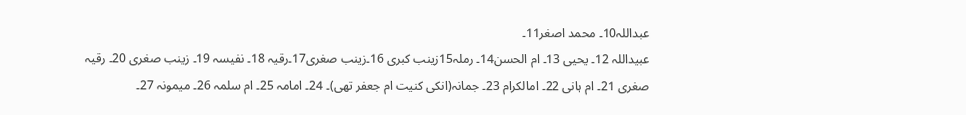عبداللہ10۔ محمد اصغر11۔
عبیداللہ 12۔ یحیی 13۔ ام الحسن14۔ رملہ15زینب کبری 16۔زینب صغری17۔رقیہ 18۔ نفیسہ 19۔ زینب صغری 20۔ رقیہ صغری 21۔ ام ہانی 22۔ امالکرام 23۔ جمانہ(انکی کنیت ام جعفر تھی)۔ 24۔ امامہ 25۔ ام سلمہ 26۔ میمونہ 27۔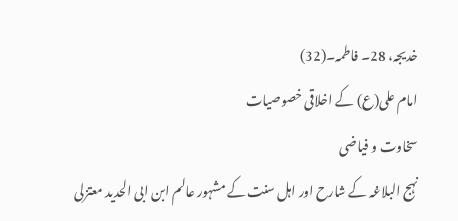خدیجہ، 28۔ فاطمہ۔(32)
امام علی(ع) کے اخلاقی خصوصیات
سخاوت و فیاضی
نہج البلاغہ کے شارح اور اہل سنت کے مشہور عالم ابن ابی الحدید معتزلی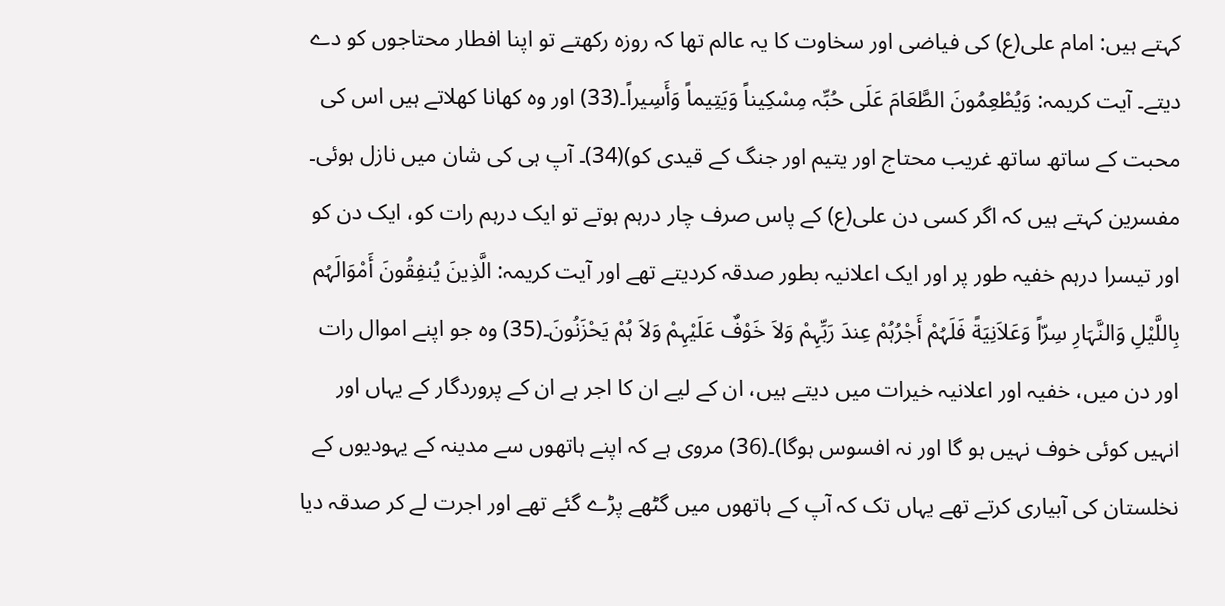کہتے ہیں: امام علی(ع) کی فیاضی اور سخاوت کا یہ عالم تھا کہ روزہ رکھتے تو اپنا افطار محتاجوں کو دے دیتے۔ آیت کریمہ: وَيُطْعِمُونَ الطَّعَامَ عَلَى حُبِّہ مِسْكِيناً وَيَتِيماً وَأَسِيراً۔(33) اور وہ کھانا کھلاتے ہیں اس کی محبت کے ساتھ ساتھ غریب محتاج اور یتیم اور جنگ کے قیدی کو)(34)۔ آپ ہی کی شان میں نازل ہوئی۔ مفسرین کہتے ہیں کہ اگر کسی دن علی(ع) کے پاس صرف چار درہم ہوتے تو ایک درہم رات کو، ایک دن کو اور تیسرا درہم خفیہ طور پر اور ایک اعلانیہ بطور صدقہ کردیتے تھے اور آیت کریمہ: الَّذِينَ يُنفِقُونَ أَمْوَالَہُم بِاللَّيْلِ وَالنَّہَارِ سِرّاً وَعَلاَنِيَةً فَلَہُمْ أَجْرُہُمْ عِندَ رَبِّہِمْ وَلاَ خَوْفٌ عَلَيْہِمْ وَلاَ ہُمْ يَحْزَنُونَ۔(35) وہ جو اپنے اموال رات اور دن میں، خفیہ اور اعلانیہ خیرات میں دیتے ہیں، ان کے لیے ان کا اجر ہے ان کے پروردگار کے یہاں اور انہیں کوئی خوف نہیں ہو گا اور نہ افسوس ہوگا)۔(36) مروی ہے کہ اپنے ہاتھوں سے مدینہ کے یہودیوں کے نخلستان کی آبیاری کرتے تھے یہاں تک کہ آپ کے ہاتھوں میں گٹھے پڑے گئے تھے اور اجرت لے کر صدقہ دیا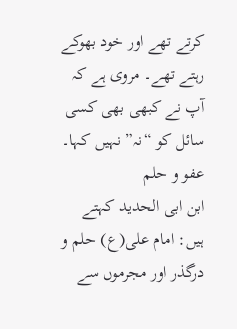کرتے تھے اور خود بھوکے رہتے تھے۔ مروی ہے کہ آپ نے کبھی بھی کسی سائل کو “نہ” نہیں کہا۔
عفو و حلم
ابن ابی الحدید کہتے ہیں: امام علی(ع) حلم و درگذر اور مجرموں سے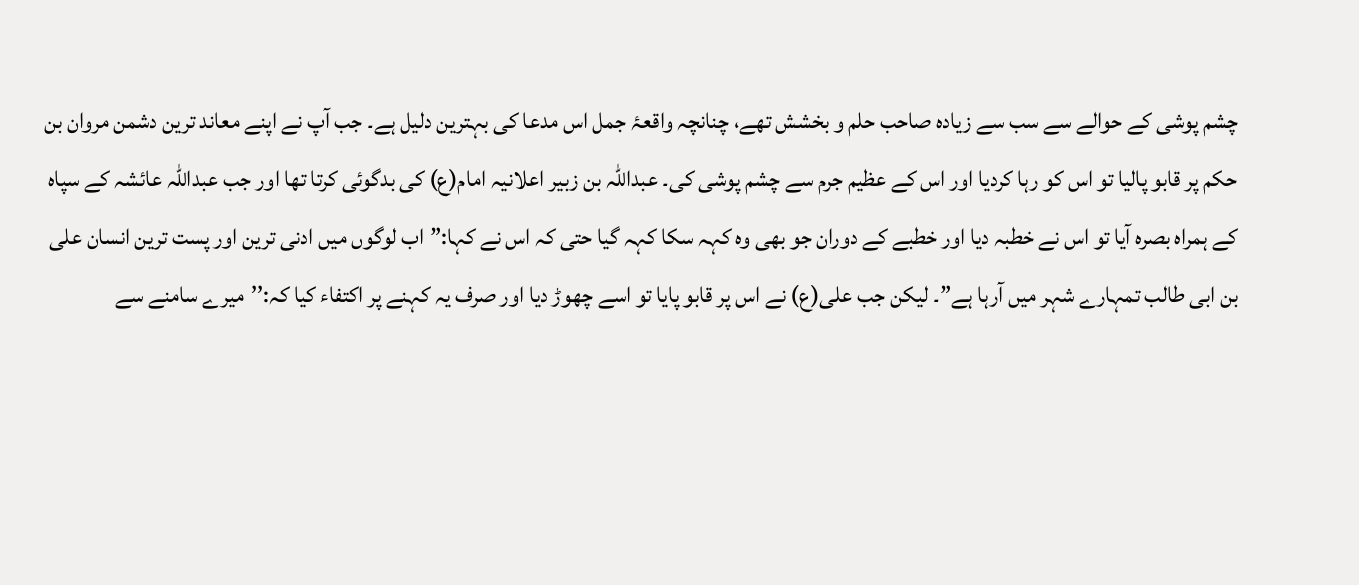چشم پوشی کے حوالے سے سب سے زیادہ صاحب حلم و بخشش تھے، چنانچہ واقعۂ جمل اس مدعا کی بہترین دلیل ہے۔ جب آپ نے اپنے معاند ترین دشمن مروان بن حکم پر قابو پالیا تو اس کو رہا کردیا اور اس کے عظیم جرم سے چشم پوشی کی۔ عبداللہ بن زبیر اعلانیہ امام(ع) کی بدگوئی کرتا تھا اور جب عبداللہ عائشہ کے سپاہ کے ہمراہ بصرہ آیا تو اس نے خطبہ دیا اور خطبے کے دوران جو بھی وہ کہہ سکا کہہ گیا حتی کہ اس نے کہا:”اب لوگوں میں ادنی ترین اور پست ترین انسان علی بن ابی طالب تمہارے شہر میں آرہا ہے”۔ لیکن جب علی(ع) نے اس پر قابو پایا تو اسے چھوڑ دیا اور صرف یہ کہنے پر اکتفاء کیا کہ:’’میرے سامنے سے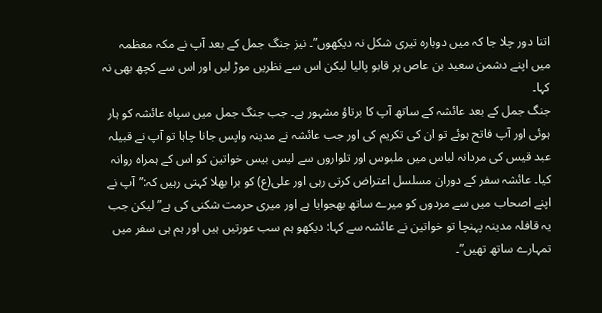اتنا دور چلا جا کہ میں دوبارہ تیری شکل نہ دیکھوں”۔ نیز جنگ جمل کے بعد آپ نے مکہ معظمہ میں اپنے دشمن سعید بن عاص پر قابو پالیا لیکن اس سے نظریں موڑ لیں اور اس سے کچھ بھی نہ کہا۔
جنگ جمل کے بعد عائشہ کے ساتھ آپ کا برتاؤ مشہور ہے۔ جب جنگ جمل میں سپاہ عائشہ کو ہار ہوئی اور آپ فاتح ہوئے تو ان کی تکریم کی اور جب عائشہ نے مدینہ واپس جانا چاہا تو آپ نے قبیلہ عبد قیس کی مردانہ لباس میں ملبوس اور تلواروں سے لیس بیس خواتین کو اس کے ہمراہ روانہ کیا۔ عائشہ سفر کے دوران مسلسل اعتراض کرتی رہی اور علی(ع) کو برا بھلا کہتی رہیں کہ:”آپ نے اپنے اصحاب میں سے مردوں کو میرے ساتھ بھجوایا ہے اور میری حرمت شکنی کی ہے” لیکن جب یہ قافلہ مدینہ پہنچا تو خواتین نے عائشہ سے کہا: دیکھو ہم سب عورتیں ہیں اور ہم ہی سفر میں تمہارے ساتھ تھیں”۔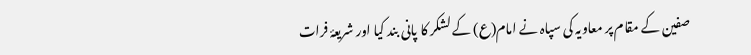صفین کے مقام پر معاویہ کی سپاہ نے امام(ع) کے لشکر کا پانی بند کیا اور شریعۂ فرات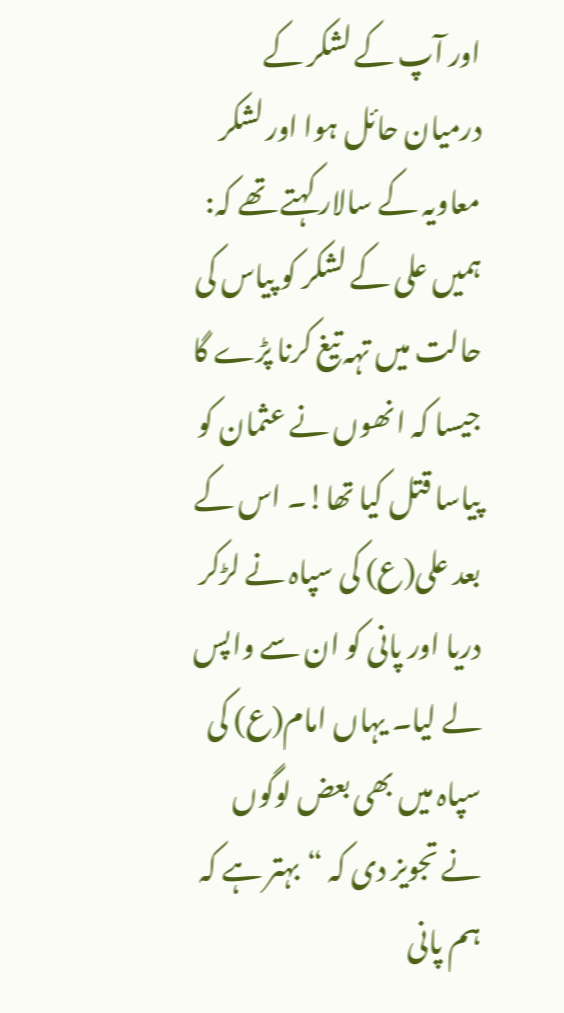اور آپ کے لشکر کے درمیان حائل ہوا اور لشکر معاویہ کے سالار کہتے تھے کہ: ہمیں علی کے لشکر کو پیاس کی حالت میں تہہ تیغ کرنا پڑے گا جیسا کہ انھوں نے عثمان کو پیاسا قتل کیا تھا!۔ اس کے بعد علی(ع) کی سپاہ نے لڑکر دریا اور پانی کو ان سے واپس لے لیا۔ یہاں امام(ع) کی سپاہ میں بھی بعض لوگوں نے تجویز دی کہ “بہتر ہے کہ ہم پانی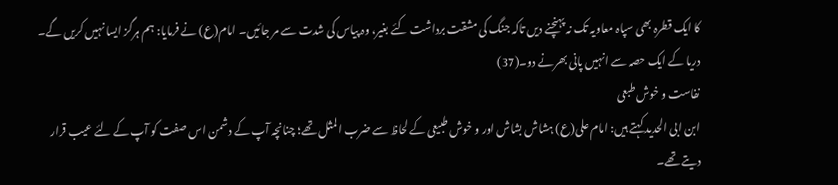کا ایک قطرہ بھی سپاہ معاویہ تک نہ پہنچنے دیں تاکہ جنگ کی مشقت برداشت کئے بغیر، وہ پیاس کی شدت سے مر جائیں۔ امام(ع) نے فرمایا: ہم ہرگز ایسا نہیں کریں گے۔ دریا کے ایک حصہ سے انہيں پانی بھرنے دو۔(37)
نفاست و خوش طبعی
ابن ابی الحدید کہتے ہیں: امام علی(ع) ہشاش بشاش اور و خوش طبیعی کے لحاظ سے ضرب المثل تھے؛ چنانچہ آپ کے دشمن اس صفت کو آپ کے لئے عیب قرار دیتے تھے۔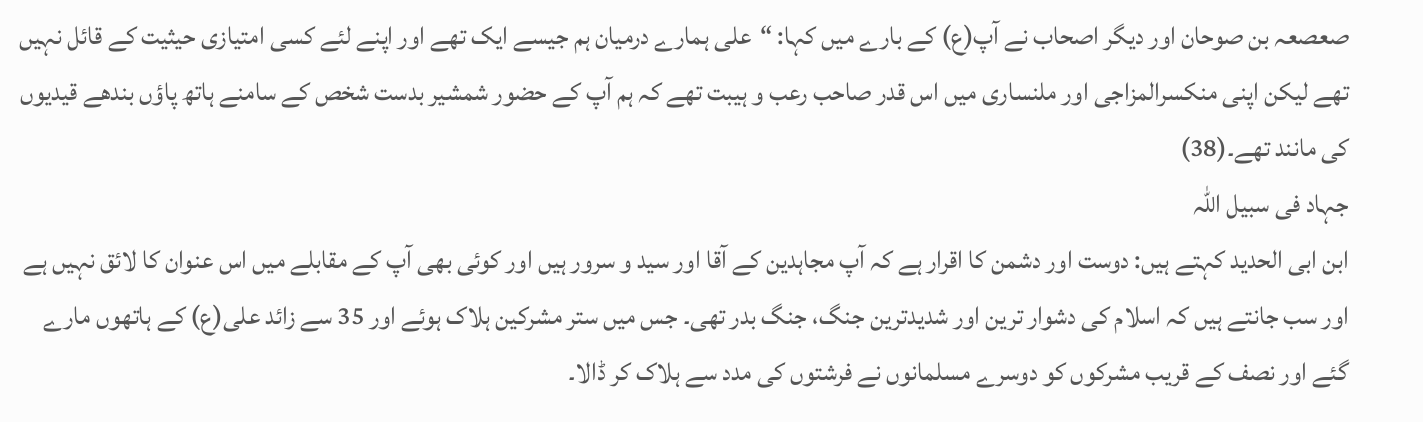صعصعہ بن صوحان اور دیگر اصحاب نے آپ(ع) کے بارے میں کہا: “علی ہمارے درمیان ہم جیسے ایک تھے اور اپنے لئے کسی امتیازی حیثیت کے قائل نہيں تھے لیکن اپنی منکسرالمزاجی اور ملنساری میں اس قدر صاحب رعب و ہیبت تھے کہ ہم آپ کے حضور شمشیر بدست شخص کے سامنے ہاتھ پاؤں بندھے قیدیوں کی مانند تھے۔(38)
جہاد فی سبیل اللہ
ابن ابی الحدید کہتے ہیں: دوست اور دشمن کا اقرار ہے کہ آپ مجاہدین کے آقا اور سید و سرور ہیں اور کوئی بھی آپ کے مقابلے میں اس عنوان کا لائق نہیں ہے اور سب جانتے ہیں کہ اسلام کی دشوار ترین اور شدیدترین جنگ، جنگ بدر تھی۔ جس میں ستر مشرکین ہلاک ہوئے اور 35 سے زائد علی(ع) کے ہاتھوں مارے گئے اور نصف کے قریب مشرکوں کو دوسرے مسلمانوں نے فرشتوں کی مدد سے ہلاک کر ڈالا۔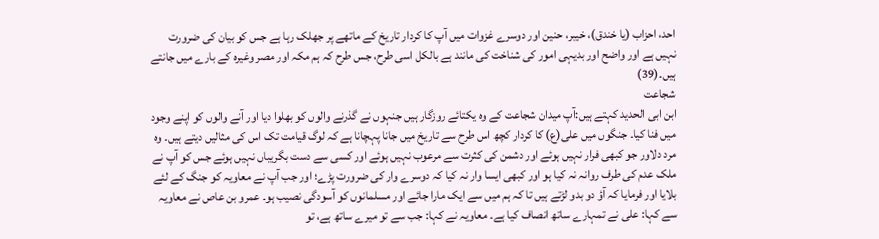احد، احزاب (یا خندق)، خیبر، حنین اور دوسرے غزوات میں آپ کا کردار تاریخ کے ماتھے پر جھلک رہا ہے جس کو بیان کی ضرورت نہيں ہے اور واضح اور بدیہی امور کی شناخت کی مانند ہے بالکل اسی طرح، جس طرح کہ ہم مکہ اور مصر وغیرہ کے بارے میں جانتے ہیں۔(39)
شجاعت
ابن ابی الحدید کہتے ہیں:آپ میدان شجاعت کے وہ یکتائے روزگار ہیں جنہوں نے گذرنے والوں کو بھلوا دیا اور آنے والوں کو اپنے وجود میں فنا کیا۔ جنگوں میں علی(ع) کا کردار کچھ اس طرح سے تاریخ میں جانا پہچانا ہے کہ لوگ قیامت تک اس کی مثالیں دیتے ہیں۔ وہ مرد دلاور جو کبھی فرار نہیں ہوئے اور دشمن کی کثرت سے مرعوب نہیں ہوئے اور کسی سے دست بگریباں نہيں ہوئے جس کو آپ نے ملک عدم کی طرف روانہ نہ کیا ہو اور کبھی ایسا وار نہ کیا کہ دوسرے وار کی ضرورت پڑے؛ اور جب آپ نے معاویہ کو جنگ کے لئے بلایا اور فرمایا کہ آؤ دو بدو لڑتے ہيں تا کہ ہم میں سے ایک مارا جائے اور مسلمانوں کو آسودگی نصیب ہو۔ عمرو بن عاص نے معاویہ سے کہا: علی نے تمہارے ساتھ انصاف کیا ہے۔ معاویہ نے کہا: جب سے تو میرے ساتھ ہے، تو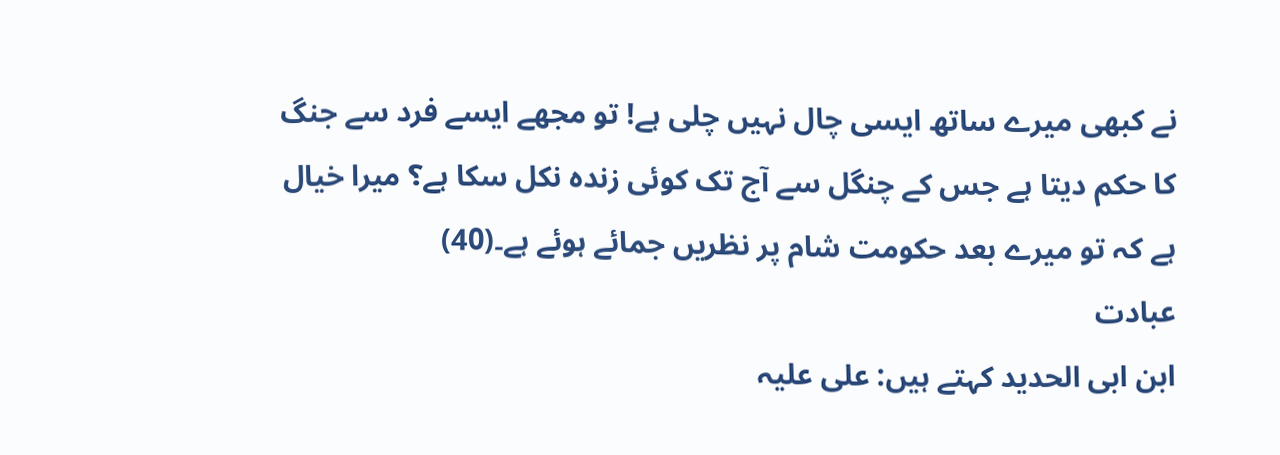نے کبھی میرے ساتھ ایسی چال نہيں چلی ہے! تو مجھے ایسے فرد سے جنگ کا حکم دیتا ہے جس کے چنگل سے آج تک کوئی زندہ نکل سکا ہے؟ میرا خیال ہے کہ تو میرے بعد حکومت شام پر نظریں جمائے ہوئے ہے۔(40)
عبادت
ابن ابی الحدید کہتے ہیں: علی علیہ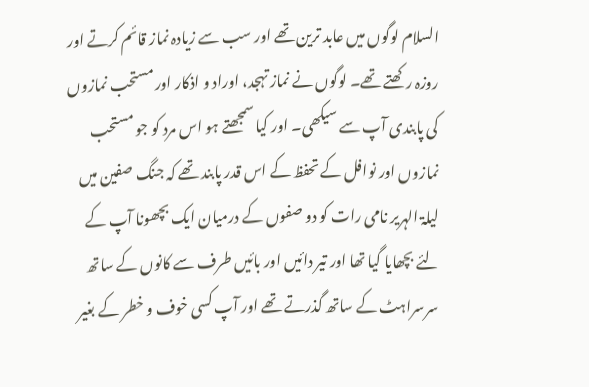السلام لوگوں میں عابد ترین تھے اور سب سے زیادہ نماز قائم کرتے اور روزہ رکھتے تھے۔ لوگوں نے نماز تہجد، اوراد و اذکار اور مستحب نمازوں کی پابندی آپ سے سیکھی۔ اور کیا سمجھتے ہو اس مرد کو جو مستحب نمازوں اور نوافل کے تحفظ کے اس قدر پابند تھے کہ جنگ صفین میں لیلۃ الہریر نامی رات کو دو صفوں کے درمیان ایک بچھونا آپ کے لئے بچھایا گیا تھا اور تیر دائیں اور بائیں طرف سے کانوں کے ساتھ سرسراہٹ کے ساتھ گذرتے تھے اور آپ کسی خوف و خطر کے بغیر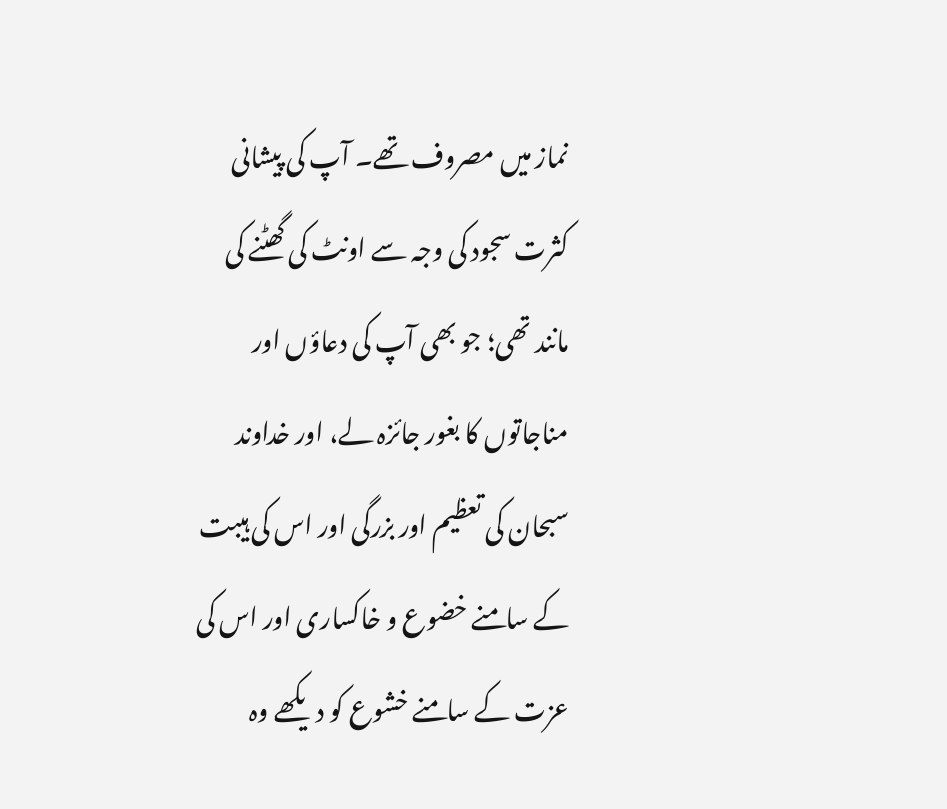نماز میں مصروف تھے۔ آپ کی پیشانی کثرت سجود کی وجہ سے اونٹ کی گھٹنے کی مانند تھی؛ جو بھی آپ کی دعاؤں اور مناجاتوں کا بغور جائزہ لے، اور خداوند سبحان کی تعظیم اور بزرگی اور اس کی ہیبت کے سامنے خضوع و خاکساری اور اس کی عزت کے سامنے خشوع کو دیکھے وہ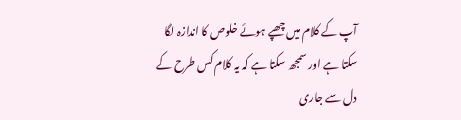آپ کے کلام میں چھپے ہوئے خلوص کا اندازہ لگا سکتا ہے اور سمجھ سکتا ہے کہ یہ کلام کس طرح کے دل سے جاری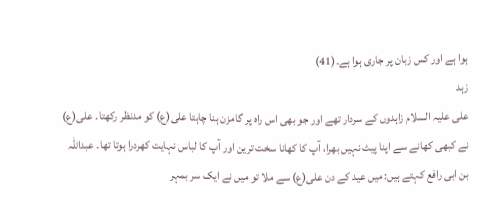ہوا ہے اور کس زبان پر جاری ہوا ہے۔(41)
زہد
علی علیہ السلام زاہدوں کے سردار تھے اور جو بھی اس راہ پر گامزن ہنا چاہتا علی(ع) کو مدنظر رکھتا۔ علی(ع) نے کبھی کھانے سے اپنا پیٹ نہيں بھرا، آپ کا کھانا سخت ترین اور آپ کا لباس نہایت کھردرا ہوتا تھا۔ عبداللہ بن ابی رافع کہتے ہیں: میں عید کے دن علی(ع) سے ملا تو میں نے ایک سر بمہر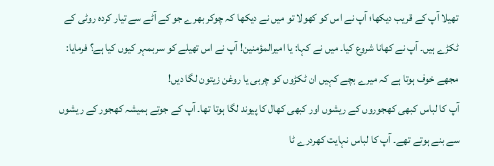تھیلا آپ کے قریب دیکھا؛ آپ نے اس کو کھولا تو میں نے دیکھا کہ چوکر بھرے جو کے آٹے سے تیار کردہ روٹی کے ٹکڑے ہیں۔ آپ نے کھانا شروع کیا۔ میں نے کہا: یا امیرالمؤمنین! آپ نے اس تھیلے کو سربمہر کیوں کیا ہے؟ فرمایا: مجھے خوف ہوتا ہے کہ میرے بچے کہیں ان ٹکڑوں کو چربی یا روغن زیتون لگا دیں!
آپ کا لباس کبھی کھجوروں کے ریشوں اور کبھی کھال کا پیوند لگا ہوتا تھا۔ آپ کے جوتے ہمیشہ کھجور کے ریشوں سے بنے ہوتے تھے۔ آپ کا لباس نہایت کھردرے ٹا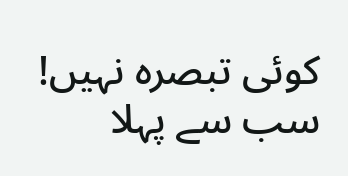کوئی تبصرہ نہیں! سب سے پہلا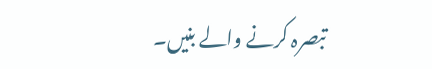تبصرہ کرنے والے بنیں۔